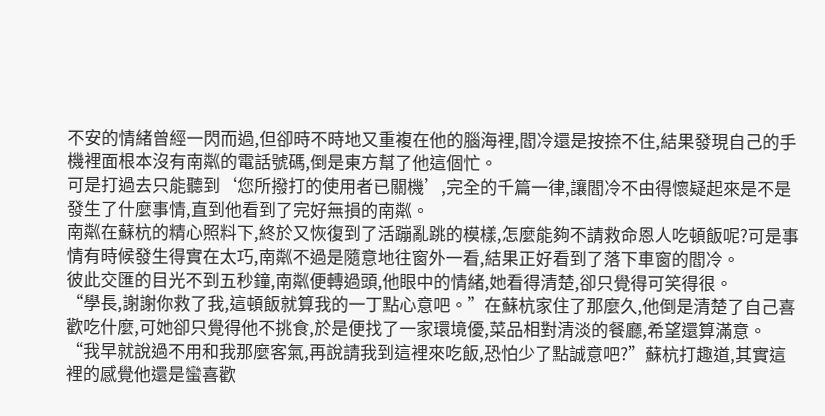不安的情緒曾經一閃而過,但卻時不時地又重複在他的腦海裡,閻冷還是按捺不住,結果發現自己的手機裡面根本沒有南粼的電話號碼,倒是東方幫了他這個忙。
可是打過去只能聽到‘您所撥打的使用者已關機’,完全的千篇一律,讓閻冷不由得懷疑起來是不是發生了什麼事情,直到他看到了完好無損的南粼。
南粼在蘇杭的精心照料下,終於又恢復到了活蹦亂跳的模樣,怎麼能夠不請救命恩人吃頓飯呢?可是事情有時候發生得實在太巧,南粼不過是隨意地往窗外一看,結果正好看到了落下車窗的閻冷。
彼此交匯的目光不到五秒鐘,南粼便轉過頭,他眼中的情緒,她看得清楚,卻只覺得可笑得很。
“學長,謝謝你救了我,這頓飯就算我的一丁點心意吧。”在蘇杭家住了那麼久,他倒是清楚了自己喜歡吃什麼,可她卻只覺得他不挑食,於是便找了一家環境優,菜品相對清淡的餐廳,希望還算滿意。
“我早就說過不用和我那麼客氣,再說請我到這裡來吃飯,恐怕少了點誠意吧?”蘇杭打趣道,其實這裡的感覺他還是蠻喜歡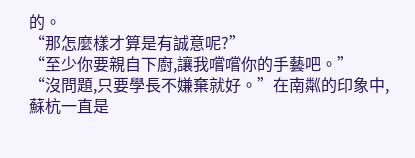的。
“那怎麼樣才算是有誠意呢?”
“至少你要親自下廚,讓我嚐嚐你的手藝吧。”
“沒問題,只要學長不嫌棄就好。”在南粼的印象中,蘇杭一直是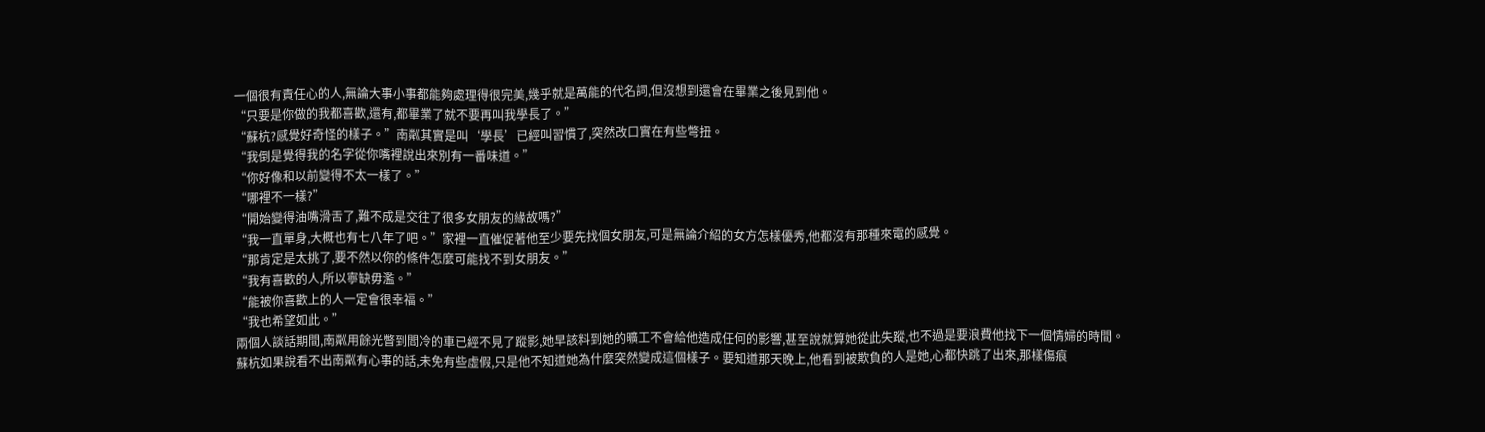一個很有責任心的人,無論大事小事都能夠處理得很完美,幾乎就是萬能的代名詞,但沒想到還會在畢業之後見到他。
“只要是你做的我都喜歡,還有,都畢業了就不要再叫我學長了。”
“蘇杭?感覺好奇怪的樣子。”南粼其實是叫‘學長’已經叫習慣了,突然改口實在有些彆扭。
“我倒是覺得我的名字從你嘴裡說出來別有一番味道。”
“你好像和以前變得不太一樣了。”
“哪裡不一樣?”
“開始變得油嘴滑舌了,難不成是交往了很多女朋友的緣故嗎?”
“我一直單身,大概也有七八年了吧。”家裡一直催促著他至少要先找個女朋友,可是無論介紹的女方怎樣優秀,他都沒有那種來電的感覺。
“那肯定是太挑了,要不然以你的條件怎麼可能找不到女朋友。”
“我有喜歡的人,所以寧缺毋濫。”
“能被你喜歡上的人一定會很幸福。”
“我也希望如此。”
兩個人談話期間,南粼用餘光瞥到閻冷的車已經不見了蹤影,她早該料到她的曠工不會給他造成任何的影響,甚至說就算她從此失蹤,也不過是要浪費他找下一個情婦的時間。
蘇杭如果說看不出南粼有心事的話,未免有些虛假,只是他不知道她為什麼突然變成這個樣子。要知道那天晚上,他看到被欺負的人是她,心都快跳了出來,那樣傷痕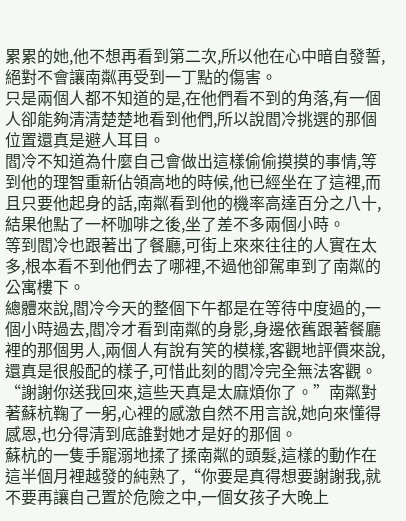累累的她,他不想再看到第二次,所以他在心中暗自發誓,絕對不會讓南粼再受到一丁點的傷害。
只是兩個人都不知道的是,在他們看不到的角落,有一個人卻能夠清清楚楚地看到他們,所以說閻冷挑選的那個位置還真是避人耳目。
閻冷不知道為什麼自己會做出這樣偷偷摸摸的事情,等到他的理智重新佔領高地的時候,他已經坐在了這裡,而且只要他起身的話,南粼看到他的機率高達百分之八十,結果他點了一杯咖啡之後,坐了差不多兩個小時。
等到閻冷也跟著出了餐廳,可街上來來往往的人實在太多,根本看不到他們去了哪裡,不過他卻駕車到了南粼的公寓樓下。
總體來說,閻冷今天的整個下午都是在等待中度過的,一個小時過去,閻冷才看到南粼的身影,身邊依舊跟著餐廳裡的那個男人,兩個人有說有笑的模樣,客觀地評價來說,還真是很般配的樣子,可惜此刻的閻冷完全無法客觀。
“謝謝你送我回來,這些天真是太麻煩你了。”南粼對著蘇杭鞠了一躬,心裡的感激自然不用言說,她向來懂得感恩,也分得清到底誰對她才是好的那個。
蘇杭的一隻手寵溺地揉了揉南粼的頭髮,這樣的動作在這半個月裡越發的純熟了,“你要是真得想要謝謝我,就不要再讓自己置於危險之中,一個女孩子大晚上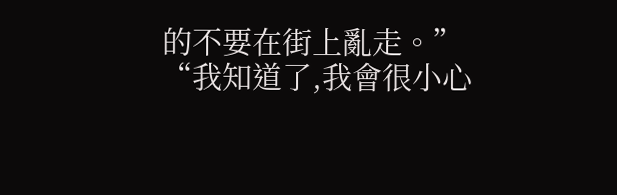的不要在街上亂走。”
“我知道了,我會很小心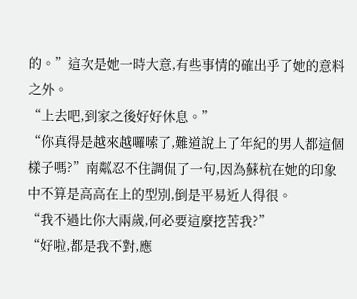的。”這次是她一時大意,有些事情的確出乎了她的意料之外。
“上去吧,到家之後好好休息。”
“你真得是越來越囉嗦了,難道說上了年紀的男人都這個樣子嗎?”南粼忍不住調侃了一句,因為蘇杭在她的印象中不算是高高在上的型別,倒是平易近人得很。
“我不過比你大兩歲,何必要這麼挖苦我?”
“好啦,都是我不對,應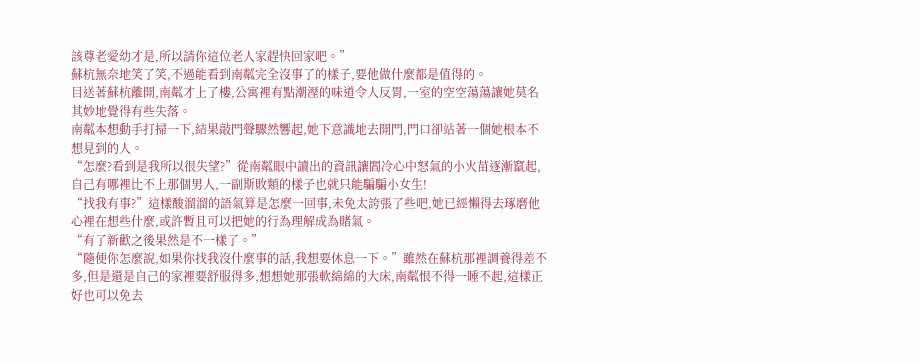該尊老愛幼才是,所以請你這位老人家趕快回家吧。”
蘇杭無奈地笑了笑,不過能看到南粼完全沒事了的樣子,要他做什麼都是值得的。
目送著蘇杭離開,南粼才上了樓,公寓裡有點潮溼的味道令人反胃,一室的空空蕩蕩讓她莫名其妙地覺得有些失落。
南粼本想動手打掃一下,結果敲門聲驟然響起,她下意識地去開門,門口卻站著一個她根本不想見到的人。
“怎麼?看到是我所以很失望?”從南粼眼中讀出的資訊讓閻冷心中怒氣的小火苗逐漸竄起,自己有哪裡比不上那個男人,一副斯敗類的樣子也就只能騙騙小女生!
“找我有事?”這樣酸溜溜的語氣算是怎麼一回事,未免太誇張了些吧,她已經懶得去琢磨他心裡在想些什麼,或許暫且可以把她的行為理解成為賭氣。
“有了新歡之後果然是不一樣了。”
“隨便你怎麼說,如果你找我沒什麼事的話,我想要休息一下。”雖然在蘇杭那裡調養得差不多,但是還是自己的家裡要舒服得多,想想她那張軟綿綿的大床,南粼恨不得一睡不起,這樣正好也可以免去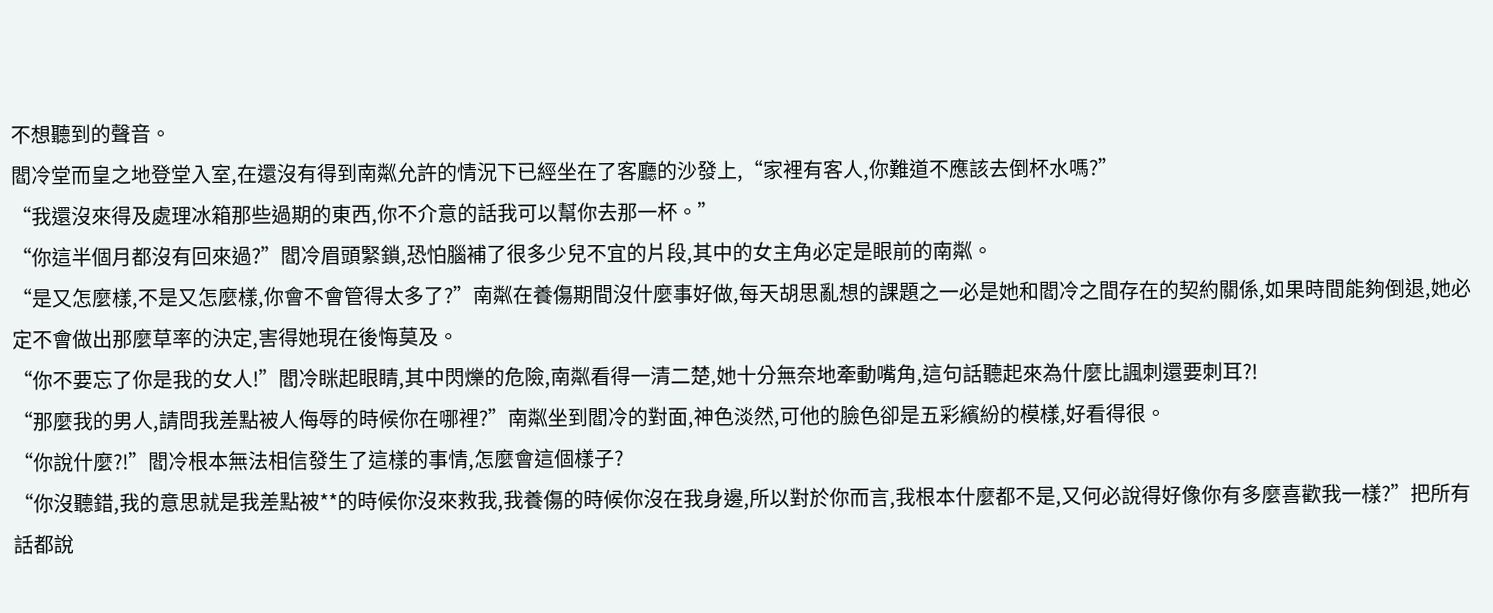不想聽到的聲音。
閻冷堂而皇之地登堂入室,在還沒有得到南粼允許的情況下已經坐在了客廳的沙發上,“家裡有客人,你難道不應該去倒杯水嗎?”
“我還沒來得及處理冰箱那些過期的東西,你不介意的話我可以幫你去那一杯。”
“你這半個月都沒有回來過?”閻冷眉頭緊鎖,恐怕腦補了很多少兒不宜的片段,其中的女主角必定是眼前的南粼。
“是又怎麼樣,不是又怎麼樣,你會不會管得太多了?”南粼在養傷期間沒什麼事好做,每天胡思亂想的課題之一必是她和閻冷之間存在的契約關係,如果時間能夠倒退,她必定不會做出那麼草率的決定,害得她現在後悔莫及。
“你不要忘了你是我的女人!”閻冷眯起眼睛,其中閃爍的危險,南粼看得一清二楚,她十分無奈地牽動嘴角,這句話聽起來為什麼比諷刺還要刺耳?!
“那麼我的男人,請問我差點被人侮辱的時候你在哪裡?”南粼坐到閻冷的對面,神色淡然,可他的臉色卻是五彩繽紛的模樣,好看得很。
“你說什麼?!”閻冷根本無法相信發生了這樣的事情,怎麼會這個樣子?
“你沒聽錯,我的意思就是我差點被**的時候你沒來救我,我養傷的時候你沒在我身邊,所以對於你而言,我根本什麼都不是,又何必說得好像你有多麼喜歡我一樣?”把所有話都說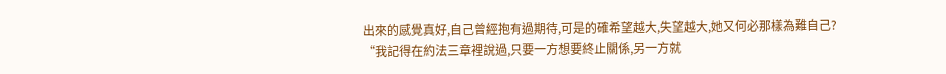出來的感覺真好,自己曾經抱有過期待,可是的確希望越大,失望越大,她又何必那樣為難自己?
“我記得在約法三章裡說過,只要一方想要終止關係,另一方就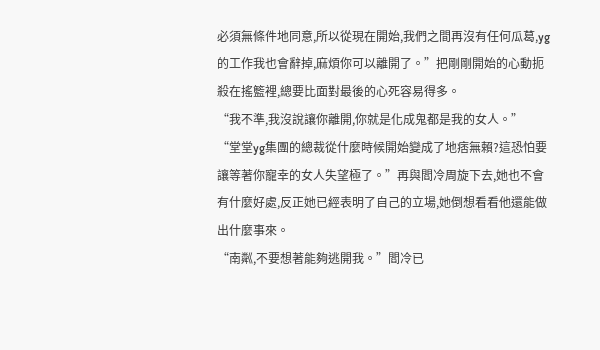必須無條件地同意,所以從現在開始,我們之間再沒有任何瓜葛,yg的工作我也會辭掉,麻煩你可以離開了。”把剛剛開始的心動扼殺在搖籃裡,總要比面對最後的心死容易得多。
“我不準,我沒說讓你離開,你就是化成鬼都是我的女人。”
“堂堂yg集團的總裁從什麼時候開始變成了地痞無賴?這恐怕要讓等著你寵幸的女人失望極了。”再與閻冷周旋下去,她也不會有什麼好處,反正她已經表明了自己的立場,她倒想看看他還能做出什麼事來。
“南粼,不要想著能夠逃開我。”閻冷已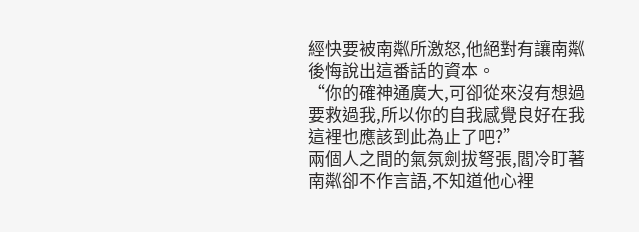經快要被南粼所激怒,他絕對有讓南粼後悔說出這番話的資本。
“你的確神通廣大,可卻從來沒有想過要救過我,所以你的自我感覺良好在我這裡也應該到此為止了吧?”
兩個人之間的氣氛劍拔弩張,閻冷盯著南粼卻不作言語,不知道他心裡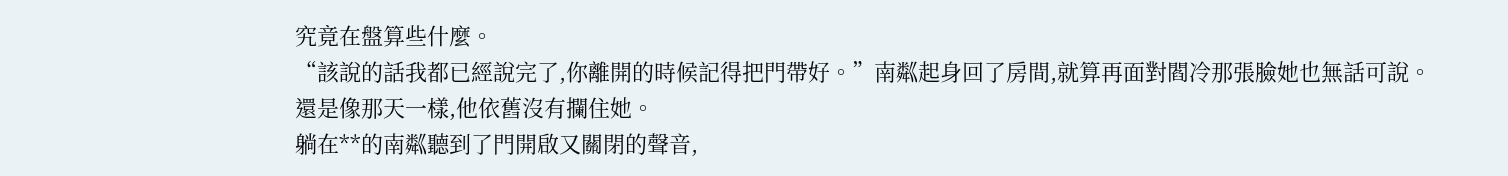究竟在盤算些什麼。
“該說的話我都已經說完了,你離開的時候記得把門帶好。”南粼起身回了房間,就算再面對閻冷那張臉她也無話可說。
還是像那天一樣,他依舊沒有攔住她。
躺在**的南粼聽到了門開啟又關閉的聲音,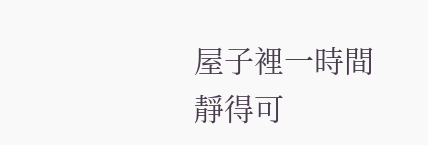屋子裡一時間靜得可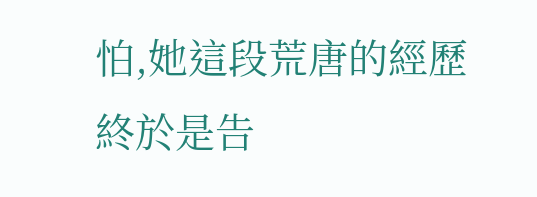怕,她這段荒唐的經歷終於是告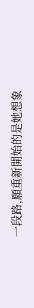一段路,願重新開始的是她想象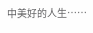中美好的人生……